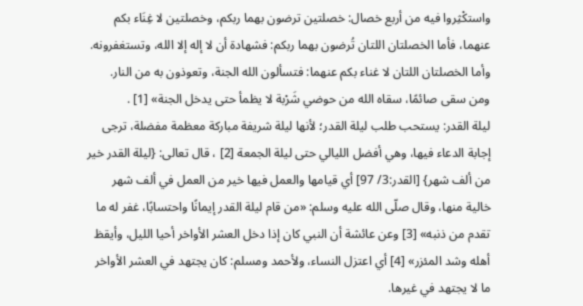واستكْثِروا فيه من أربع خصال: خصلتين ترضون بهما ربكم، وخصلتين لا غِنَاء بكم عنهما، فأما الخصلتان اللتان تُرضون بهما ربكم: فشهادة أن لا إله إلا الله، وتستغفرونه. وأما الخصلتان اللتان لا غناء بكم عنهما: فتسألون الله الجنة، وتعوذون به من النار.
ومن سقى صائمًا، سقاه الله من حوضي شَرْبة لا يظمأ حتى يدخل الجنة» [1] .
ليلة القدر: يستحب طلب ليلة القدر؛ لأنها ليلة شريفة مباركة معظمة مفضلة، ترجى إجابة الدعاء فيها، وهي أفضل الليالي حتى ليلة الجمعة [2] ، قال تعالى: {ليلة القدر خير من ألف شهر} [القدر:3/ 97] أي قيامها والعمل فيها خير من العمل في ألف شهر خالية منها، وقال صلّى الله عليه وسلم: «من قام ليلة القدر إيمانًا واحتسابًا، غفر له ما تقدم من ذنبه» [3] وعن عائشة أن النبي كان إذا دخل العشر الأواخر أحيا الليل، وأيقظ أهله وشد المئزر» [4] أي اعتزل النساء، ولأحمد ومسلم: كان يجتهد في العشر الأواخر ما لا يجتهد في غيرها.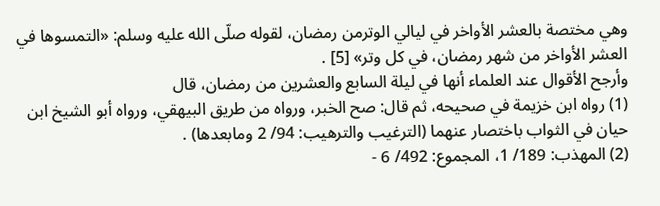وهي مختصة بالعشر الأواخر في ليالي الوترمن رمضان، لقوله صلّى الله عليه وسلم: «التمسوها في العشر الأواخر من شهر رمضان، في كل وتر» [5] .
وأرجح الأقوال عند العلماء أنها في ليلة السابع والعشرين من رمضان، قال
(1) رواه ابن خزيمة في صحيحه، ثم قال: صح الخبر، ورواه من طريق البيهقي، ورواه أبو الشيخ ابن حيان في الثواب باختصار عنهما (الترغيب والترهيب: 94/ 2 ومابعدها) .
(2) المهذب: 189/ 1، المجموع: 492/ 6 -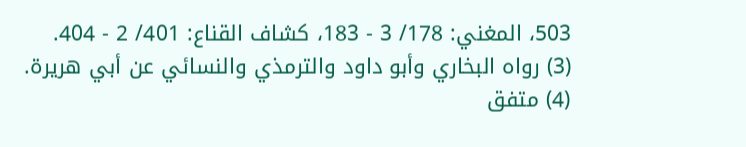503، المغني: 178/ 3 - 183، كشاف القناع: 401/ 2 - 404.
(3) رواه البخاري وأبو داود والترمذي والنسائي عن أبي هريرة.
(4) متفق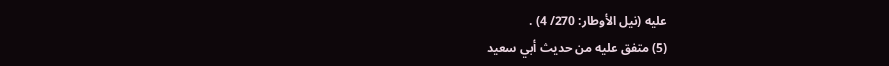عليه (نيل الأوطار: 270/ 4) .
(5) متفق عليه من حديث أبي سعيد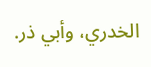الخدري، وأبي ذر.